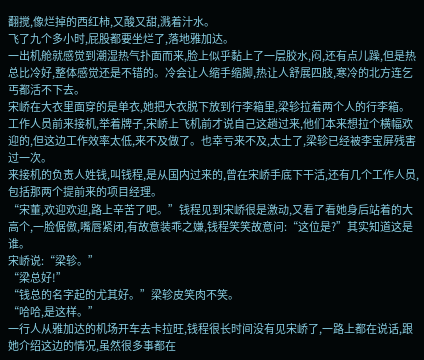翻搅,像烂掉的西红柿,又酸又甜,溅着汁水。
飞了九个多小时,屁股都要坐烂了,落地雅加达。
一出机舱就感觉到潮湿热气扑面而来,脸上似乎黏上了一层胶水,闷,还有点儿躁,但是热总比冷好,整体感觉还是不错的。冷会让人缩手缩脚,热让人舒展四肢,寒冷的北方连乞丐都活不下去。
宋峤在大衣里面穿的是单衣,她把大衣脱下放到行李箱里,梁轸拉着两个人的行李箱。
工作人员前来接机,举着牌子,宋峤上飞机前才说自己这趟过来,他们本来想拉个横幅欢迎的,但这边工作效率太低,来不及做了。也幸亏来不及,太土了,梁轸已经被李宝屏残害过一次。
来接机的负责人姓钱,叫钱程,是从国内过来的,曾在宋峤手底下干活,还有几个工作人员,包括那两个提前来的项目经理。
“宋董,欢迎欢迎,路上辛苦了吧。”钱程见到宋峤很是激动,又看了看她身后站着的大高个,一脸倨傲,嘴唇紧闭,有故意装乖之嫌,钱程笑笑故意问:“这位是?”其实知道这是谁。
宋峤说:“梁轸。”
“梁总好!”
“钱总的名字起的尤其好。”梁轸皮笑肉不笑。
“哈哈,是这样。”
一行人从雅加达的机场开车去卡拉旺,钱程很长时间没有见宋峤了,一路上都在说话,跟她介绍这边的情况,虽然很多事都在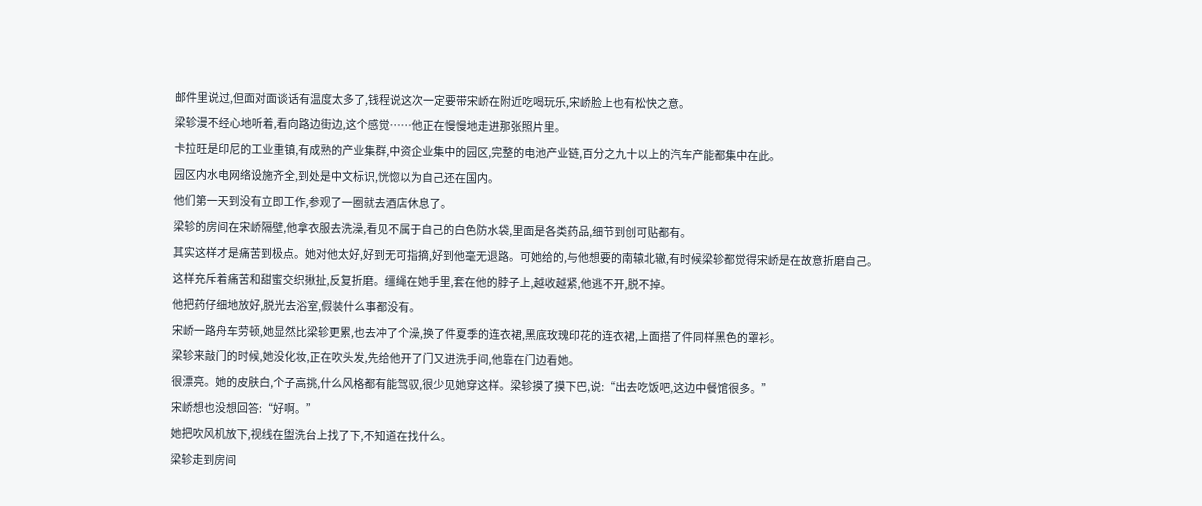邮件里说过,但面对面谈话有温度太多了,钱程说这次一定要带宋峤在附近吃喝玩乐,宋峤脸上也有松快之意。
梁轸漫不经心地听着,看向路边街边,这个感觉……他正在慢慢地走进那张照片里。
卡拉旺是印尼的工业重镇,有成熟的产业集群,中资企业集中的园区,完整的电池产业链,百分之九十以上的汽车产能都集中在此。
园区内水电网络设施齐全,到处是中文标识,恍惚以为自己还在国内。
他们第一天到没有立即工作,参观了一圈就去酒店休息了。
梁轸的房间在宋峤隔壁,他拿衣服去洗澡,看见不属于自己的白色防水袋,里面是各类药品,细节到创可贴都有。
其实这样才是痛苦到极点。她对他太好,好到无可指摘,好到他毫无退路。可她给的,与他想要的南辕北辙,有时候梁轸都觉得宋峤是在故意折磨自己。
这样充斥着痛苦和甜蜜交织揪扯,反复折磨。缰绳在她手里,套在他的脖子上,越收越紧,他逃不开,脱不掉。
他把药仔细地放好,脱光去浴室,假装什么事都没有。
宋峤一路舟车劳顿,她显然比梁轸更累,也去冲了个澡,换了件夏季的连衣裙,黑底玫瑰印花的连衣裙,上面搭了件同样黑色的罩衫。
梁轸来敲门的时候,她没化妆,正在吹头发,先给他开了门又进洗手间,他靠在门边看她。
很漂亮。她的皮肤白,个子高挑,什么风格都有能驾驭,很少见她穿这样。梁轸摸了摸下巴,说:“出去吃饭吧,这边中餐馆很多。”
宋峤想也没想回答:“好啊。”
她把吹风机放下,视线在盥洗台上找了下,不知道在找什么。
梁轸走到房间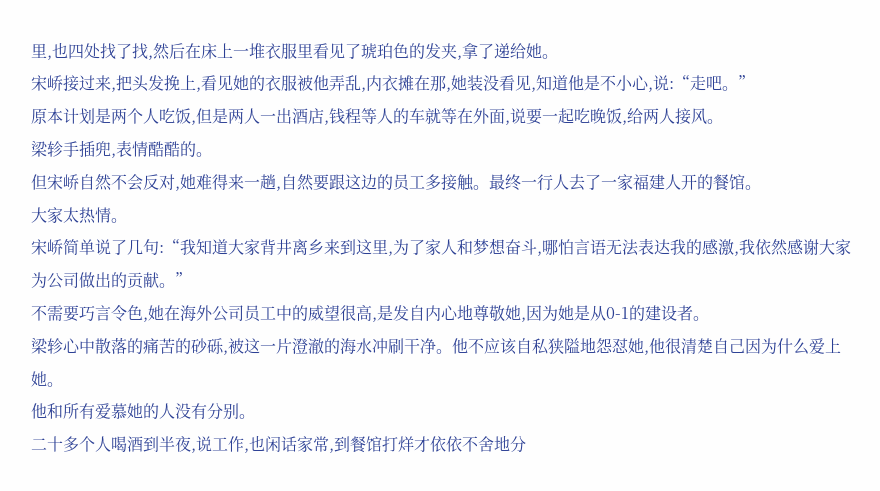里,也四处找了找,然后在床上一堆衣服里看见了琥珀色的发夹,拿了递给她。
宋峤接过来,把头发挽上,看见她的衣服被他弄乱,内衣摊在那,她装没看见,知道他是不小心,说:“走吧。”
原本计划是两个人吃饭,但是两人一出酒店,钱程等人的车就等在外面,说要一起吃晚饭,给两人接风。
梁轸手插兜,表情酷酷的。
但宋峤自然不会反对,她难得来一趟,自然要跟这边的员工多接触。最终一行人去了一家福建人开的餐馆。
大家太热情。
宋峤简单说了几句:“我知道大家背井离乡来到这里,为了家人和梦想奋斗,哪怕言语无法表达我的感激,我依然感谢大家为公司做出的贡献。”
不需要巧言令色,她在海外公司员工中的威望很高,是发自内心地尊敬她,因为她是从0-1的建设者。
梁轸心中散落的痛苦的砂砾,被这一片澄澈的海水冲刷干净。他不应该自私狭隘地怨怼她,他很清楚自己因为什么爱上她。
他和所有爱慕她的人没有分别。
二十多个人喝酒到半夜,说工作,也闲话家常,到餐馆打烊才依依不舍地分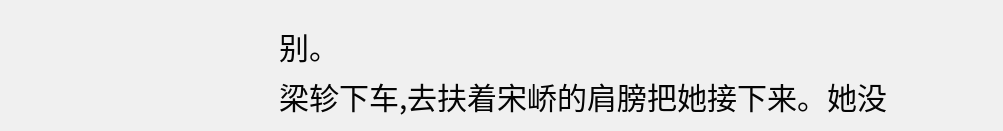别。
梁轸下车,去扶着宋峤的肩膀把她接下来。她没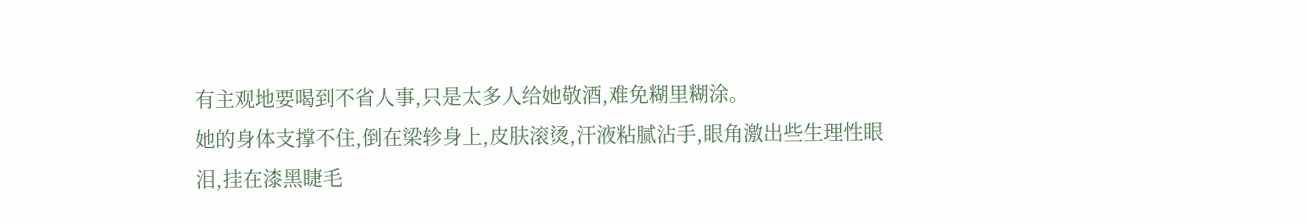有主观地要喝到不省人事,只是太多人给她敬酒,难免糊里糊涂。
她的身体支撑不住,倒在梁轸身上,皮肤滚烫,汗液粘腻沾手,眼角激出些生理性眼泪,挂在漆黑睫毛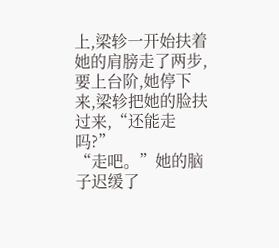上,梁轸一开始扶着她的肩膀走了两步,要上台阶,她停下来,梁轸把她的脸扶过来,“还能走吗?”
“走吧。”她的脑子迟缓了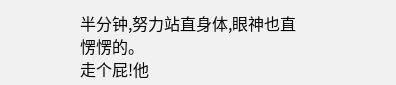半分钟,努力站直身体,眼神也直愣愣的。
走个屁!他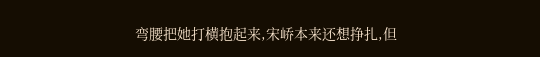弯腰把她打横抱起来,宋峤本来还想挣扎,但